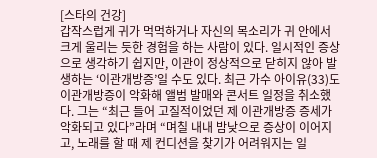[스타의 건강]
갑작스럽게 귀가 먹먹하거나 자신의 목소리가 귀 안에서 크게 울리는 듯한 경험을 하는 사람이 있다. 일시적인 증상으로 생각하기 쉽지만, 이관이 정상적으로 닫히지 않아 발생하는 ‘이관개방증’일 수도 있다. 최근 가수 아이유(33)도 이관개방증이 악화해 앨범 발매와 콘서트 일정을 취소했다. 그는 “최근 들어 고질적이었던 제 이관개방증 증세가 악화되고 있다”라며 “며칠 내내 밤낮으로 증상이 이어지고, 노래를 할 때 제 컨디션을 찾기가 어려워지는 일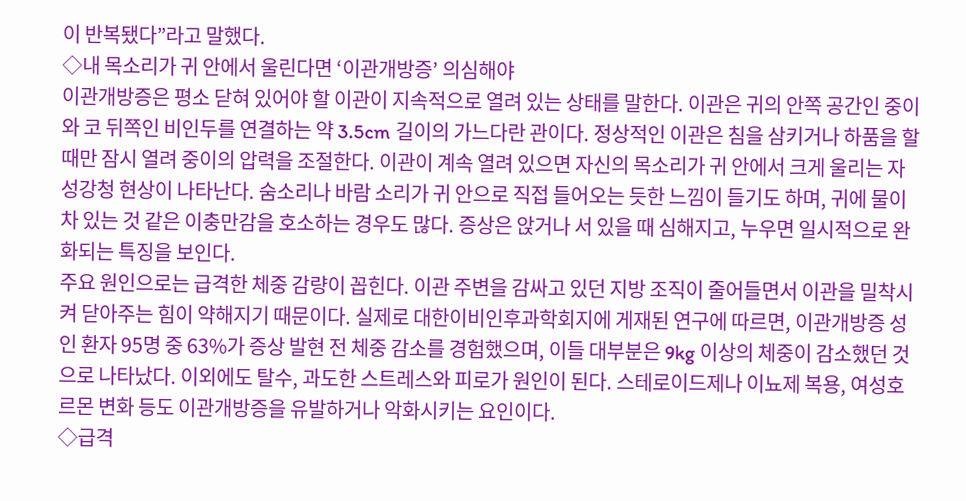이 반복됐다”라고 말했다.
◇내 목소리가 귀 안에서 울린다면 ‘이관개방증’ 의심해야
이관개방증은 평소 닫혀 있어야 할 이관이 지속적으로 열려 있는 상태를 말한다. 이관은 귀의 안쪽 공간인 중이와 코 뒤쪽인 비인두를 연결하는 약 3.5cm 길이의 가느다란 관이다. 정상적인 이관은 침을 삼키거나 하품을 할 때만 잠시 열려 중이의 압력을 조절한다. 이관이 계속 열려 있으면 자신의 목소리가 귀 안에서 크게 울리는 자성강청 현상이 나타난다. 숨소리나 바람 소리가 귀 안으로 직접 들어오는 듯한 느낌이 들기도 하며, 귀에 물이 차 있는 것 같은 이충만감을 호소하는 경우도 많다. 증상은 앉거나 서 있을 때 심해지고, 누우면 일시적으로 완화되는 특징을 보인다.
주요 원인으로는 급격한 체중 감량이 꼽힌다. 이관 주변을 감싸고 있던 지방 조직이 줄어들면서 이관을 밀착시켜 닫아주는 힘이 약해지기 때문이다. 실제로 대한이비인후과학회지에 게재된 연구에 따르면, 이관개방증 성인 환자 95명 중 63%가 증상 발현 전 체중 감소를 경험했으며, 이들 대부분은 9kg 이상의 체중이 감소했던 것으로 나타났다. 이외에도 탈수, 과도한 스트레스와 피로가 원인이 된다. 스테로이드제나 이뇨제 복용, 여성호르몬 변화 등도 이관개방증을 유발하거나 악화시키는 요인이다.
◇급격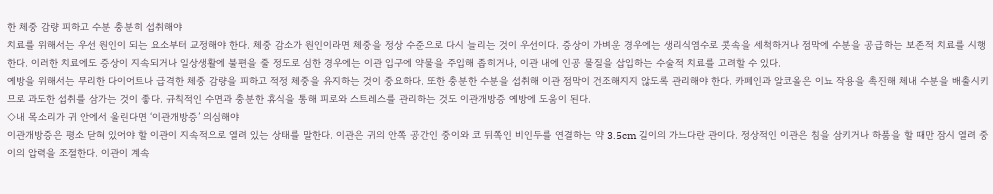한 체중 감량 피하고 수분 충분히 섭취해야
치료를 위해서는 우선 원인이 되는 요소부터 교정해야 한다. 체중 감소가 원인이라면 체중을 정상 수준으로 다시 늘리는 것이 우선이다. 증상이 가벼운 경우에는 생리식염수로 콧속을 세척하거나 점막에 수분을 공급하는 보존적 치료를 시행한다. 이러한 치료에도 증상이 지속되거나 일상생활에 불편을 줄 정도로 심한 경우에는 이관 입구에 약물을 주입해 좁히거나, 이관 내에 인공 물질을 삽입하는 수술적 치료를 고려할 수 있다.
예방을 위해서는 무리한 다이어트나 급격한 체중 감량을 피하고 적정 체중을 유지하는 것이 중요하다. 또한 충분한 수분을 섭취해 이관 점막이 건조해지지 않도록 관리해야 한다. 카페인과 알코올은 이뇨 작용을 촉진해 체내 수분을 배출시키므로 과도한 섭취를 삼가는 것이 좋다. 규칙적인 수면과 충분한 휴식을 통해 피로와 스트레스를 관리하는 것도 이관개방증 예방에 도움이 된다.
◇내 목소리가 귀 안에서 울린다면 ‘이관개방증’ 의심해야
이관개방증은 평소 닫혀 있어야 할 이관이 지속적으로 열려 있는 상태를 말한다. 이관은 귀의 안쪽 공간인 중이와 코 뒤쪽인 비인두를 연결하는 약 3.5cm 길이의 가느다란 관이다. 정상적인 이관은 침을 삼키거나 하품을 할 때만 잠시 열려 중이의 압력을 조절한다. 이관이 계속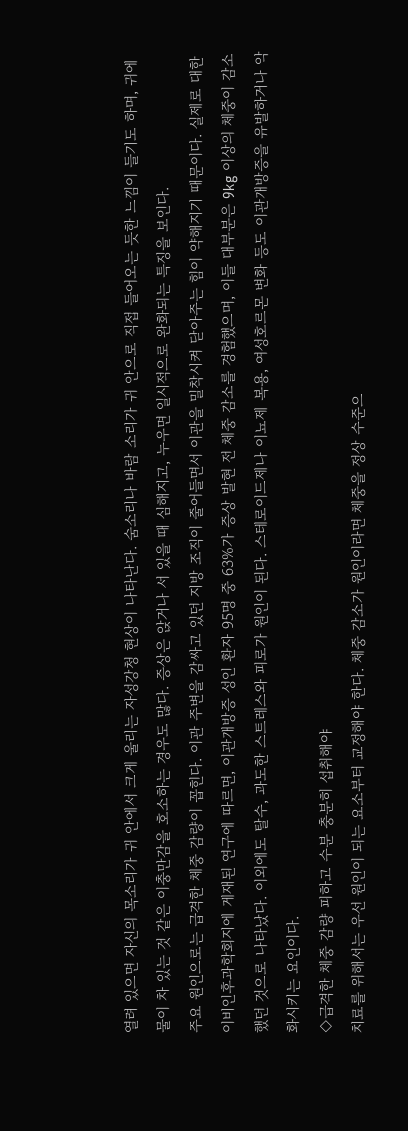열려 있으면 자신의 목소리가 귀 안에서 크게 울리는 자성강청 현상이 나타난다. 숨소리나 바람 소리가 귀 안으로 직접 들어오는 듯한 느낌이 들기도 하며, 귀에 물이 차 있는 것 같은 이충만감을 호소하는 경우도 많다. 증상은 앉거나 서 있을 때 심해지고, 누우면 일시적으로 완화되는 특징을 보인다.
주요 원인으로는 급격한 체중 감량이 꼽힌다. 이관 주변을 감싸고 있던 지방 조직이 줄어들면서 이관을 밀착시켜 닫아주는 힘이 약해지기 때문이다. 실제로 대한이비인후과학회지에 게재된 연구에 따르면, 이관개방증 성인 환자 95명 중 63%가 증상 발현 전 체중 감소를 경험했으며, 이들 대부분은 9kg 이상의 체중이 감소했던 것으로 나타났다. 이외에도 탈수, 과도한 스트레스와 피로가 원인이 된다. 스테로이드제나 이뇨제 복용, 여성호르몬 변화 등도 이관개방증을 유발하거나 악화시키는 요인이다.
◇급격한 체중 감량 피하고 수분 충분히 섭취해야
치료를 위해서는 우선 원인이 되는 요소부터 교정해야 한다. 체중 감소가 원인이라면 체중을 정상 수준으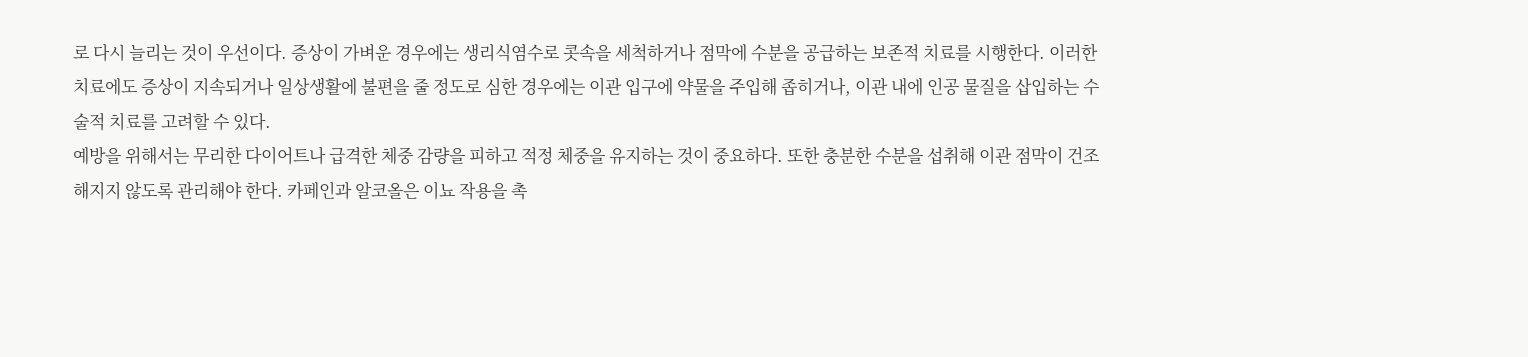로 다시 늘리는 것이 우선이다. 증상이 가벼운 경우에는 생리식염수로 콧속을 세척하거나 점막에 수분을 공급하는 보존적 치료를 시행한다. 이러한 치료에도 증상이 지속되거나 일상생활에 불편을 줄 정도로 심한 경우에는 이관 입구에 약물을 주입해 좁히거나, 이관 내에 인공 물질을 삽입하는 수술적 치료를 고려할 수 있다.
예방을 위해서는 무리한 다이어트나 급격한 체중 감량을 피하고 적정 체중을 유지하는 것이 중요하다. 또한 충분한 수분을 섭취해 이관 점막이 건조해지지 않도록 관리해야 한다. 카페인과 알코올은 이뇨 작용을 촉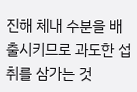진해 체내 수분을 배출시키므로 과도한 섭취를 삼가는 것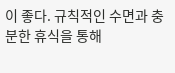이 좋다. 규칙적인 수면과 충분한 휴식을 통해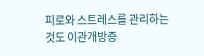피로와 스트레스를 관리하는 것도 이관개방증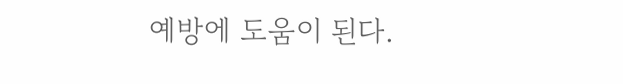예방에 도움이 된다.